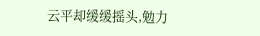云平却缓缓摇头,勉力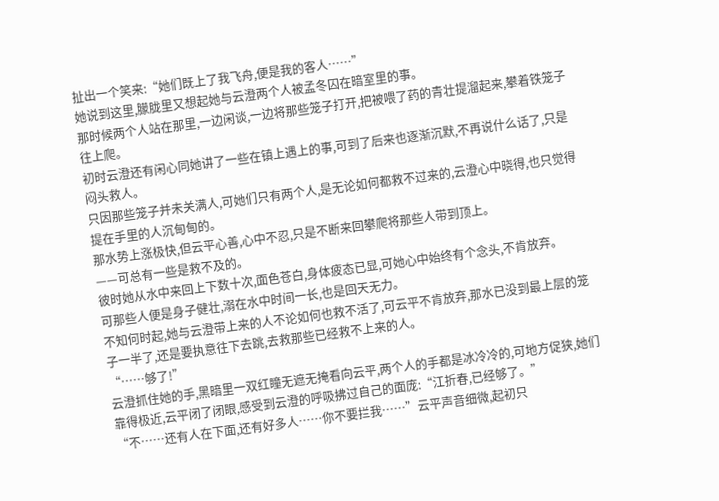扯出一个笑来:“她们既上了我飞舟,便是我的客人……”
她说到这里,朦胧里又想起她与云澄两个人被孟冬囚在暗室里的事。
那时候两个人站在那里,一边闲谈,一边将那些笼子打开,把被喂了药的青壮提溜起来,攀着铁笼子往上爬。
初时云澄还有闲心同她讲了一些在镇上遇上的事,可到了后来也逐渐沉默,不再说什么话了,只是闷头救人。
只因那些笼子并未关满人,可她们只有两个人,是无论如何都救不过来的,云澄心中晓得,也只觉得提在手里的人沉甸甸的。
那水势上涨极快,但云平心善,心中不忍,只是不断来回攀爬将那些人带到顶上。
——可总有一些是救不及的。
彼时她从水中来回上下数十次,面色苍白,身体疲态已显,可她心中始终有个念头,不肯放弃。
可那些人便是身子健壮,溺在水中时间一长,也是回天无力。
不知何时起,她与云澄带上来的人不论如何也救不活了,可云平不肯放弃,那水已没到最上层的笼子一半了,还是要执意往下去跳,去救那些已经救不上来的人。
“……够了!”
云澄抓住她的手,黑暗里一双红瞳无遮无掩看向云平,两个人的手都是冰冷冷的,可地方促狭,她们靠得极近,云平闭了闭眼,感受到云澄的呼吸拂过自己的面庞:“江折春,已经够了。”
“不……还有人在下面,还有好多人……你不要拦我……”云平声音细微,起初只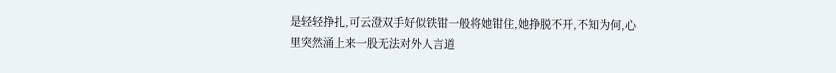是轻轻挣扎,可云澄双手好似铁钳一般将她钳住,她挣脱不开,不知为何,心里突然涌上来一股无法对外人言道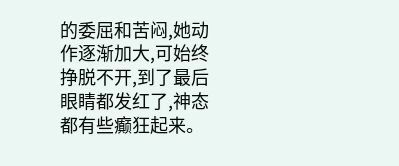的委屈和苦闷,她动作逐渐加大,可始终挣脱不开,到了最后眼睛都发红了,神态都有些癫狂起来。